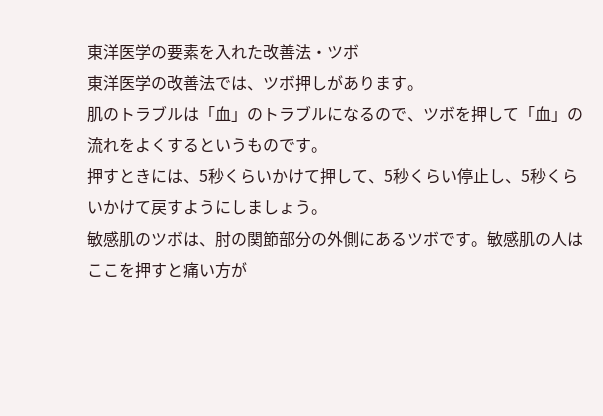東洋医学の要素を入れた改善法・ツボ
東洋医学の改善法では、ツボ押しがあります。
肌のトラブルは「血」のトラブルになるので、ツボを押して「血」の流れをよくするというものです。
押すときには、5秒くらいかけて押して、5秒くらい停止し、5秒くらいかけて戻すようにしましょう。
敏感肌のツボは、肘の関節部分の外側にあるツボです。敏感肌の人はここを押すと痛い方が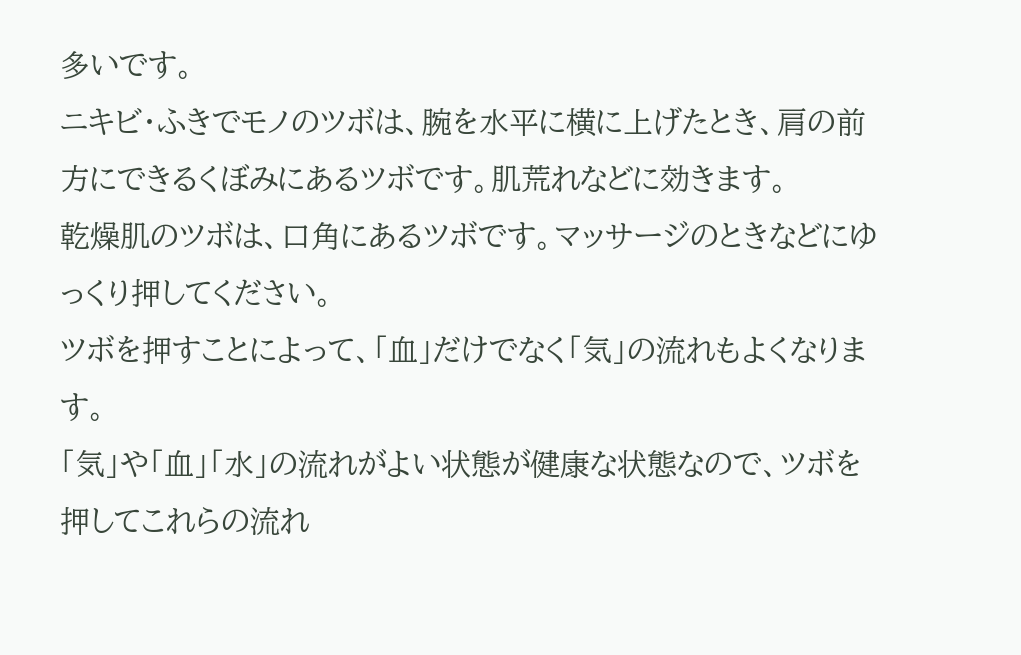多いです。
ニキビ・ふきでモノのツボは、腕を水平に横に上げたとき、肩の前方にできるくぼみにあるツボです。肌荒れなどに効きます。
乾燥肌のツボは、口角にあるツボです。マッサージのときなどにゆっくり押してください。
ツボを押すことによって、「血」だけでなく「気」の流れもよくなります。
「気」や「血」「水」の流れがよい状態が健康な状態なので、ツボを押してこれらの流れ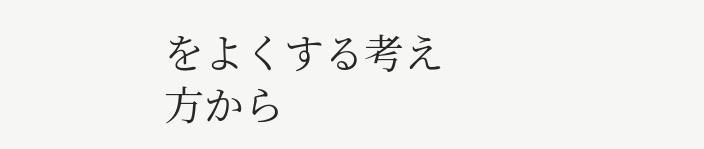をよくする考え方から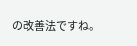の改善法ですね。